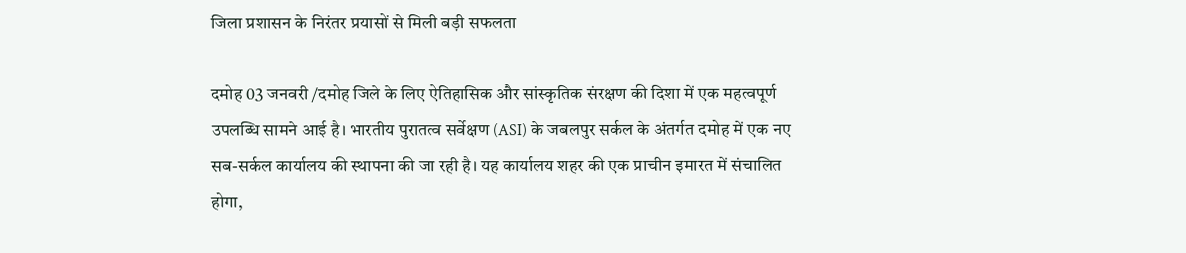जिला प्रशासन के निरंतर प्रयासों से मिली बड़ी सफलता

दमोह 03 जनवरी /दमोह जिले के लिए ऐतिहासिक और सांस्कृतिक संरक्षण की दिशा में एक महत्वपूर्ण उपलब्धि सामने आई है। भारतीय पुरातत्व सर्वेक्षण (ASI) के जबलपुर सर्कल के अंतर्गत दमोह में एक नए सब-सर्कल कार्यालय की स्थापना की जा रही है। यह कार्यालय शहर की एक प्राचीन इमारत में संचालित होगा,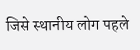जिसे स्थानीय लोग पहले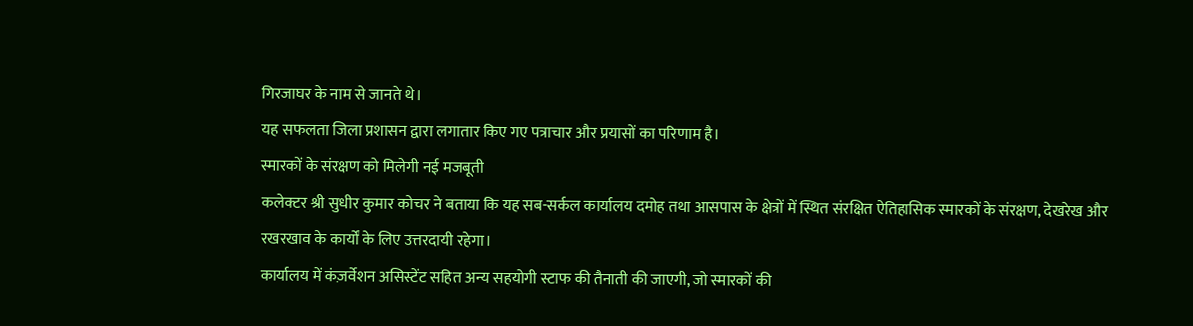गिरजाघर के नाम से जानते थे।
यह सफलता जिला प्रशासन द्वारा लगातार किए गए पत्राचार और प्रयासों का परिणाम है।
स्मारकों के संरक्षण को मिलेगी नई मजबूती
कलेक्टर श्री सुधीर कुमार कोचर ने बताया कि यह सब-सर्कल कार्यालय दमोह तथा आसपास के क्षेत्रों में स्थित संरक्षित ऐतिहासिक स्मारकों के संरक्षण, देखरेख और रखरखाव के कार्यों के लिए उत्तरदायी रहेगा।
कार्यालय में कंज़र्वेशन असिस्टेंट सहित अन्य सहयोगी स्टाफ की तैनाती की जाएगी, जो स्मारकों की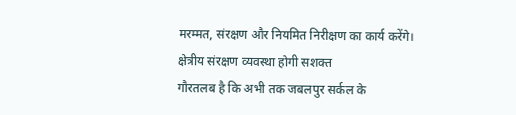मरम्मत, संरक्षण और नियमित निरीक्षण का कार्य करेंगे।
क्षेत्रीय संरक्षण व्यवस्था होगी सशक्त
गौरतलब है कि अभी तक जबलपुर सर्कल के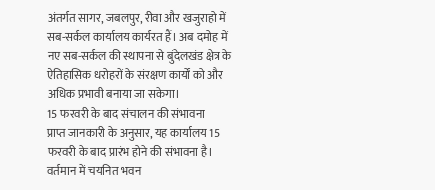अंतर्गत सागर, जबलपुर, रीवा और खजुराहो में सब-सर्कल कार्यालय कार्यरत हैं। अब दमोह में नए सब-सर्कल की स्थापना से बुंदेलखंड क्षेत्र के ऐतिहासिक धरोहरों के संरक्षण कार्यों को और अधिक प्रभावी बनाया जा सकेगा।
15 फरवरी के बाद संचालन की संभावना
प्राप्त जानकारी के अनुसार, यह कार्यालय 15 फरवरी के बाद प्रारंभ होने की संभावना है। वर्तमान में चयनित भवन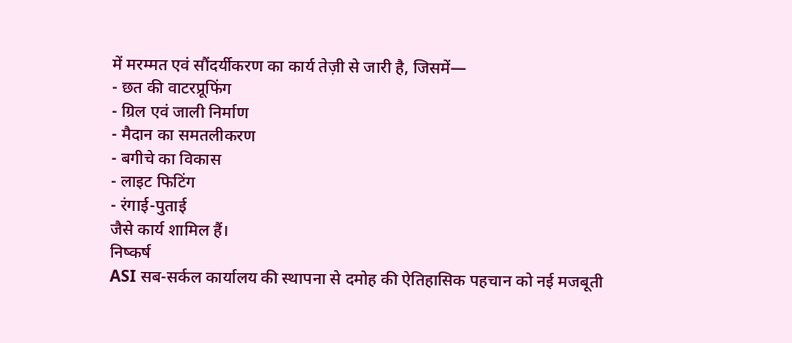में मरम्मत एवं सौंदर्यीकरण का कार्य तेज़ी से जारी है, जिसमें—
- छत की वाटरप्रूफिंग
- ग्रिल एवं जाली निर्माण
- मैदान का समतलीकरण
- बगीचे का विकास
- लाइट फिटिंग
- रंगाई-पुताई
जैसे कार्य शामिल हैं।
निष्कर्ष
ASI सब-सर्कल कार्यालय की स्थापना से दमोह की ऐतिहासिक पहचान को नई मजबूती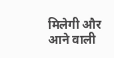मिलेगी और आने वाली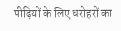पीढ़ियों के लिए धरोहरों का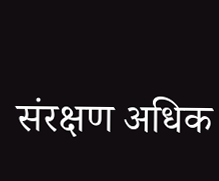संरक्षण अधिक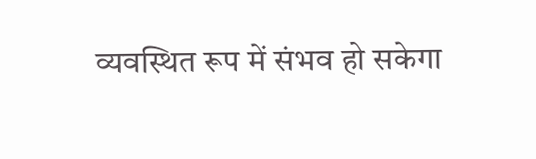व्यवस्थित रूप में संभव हो सकेगा